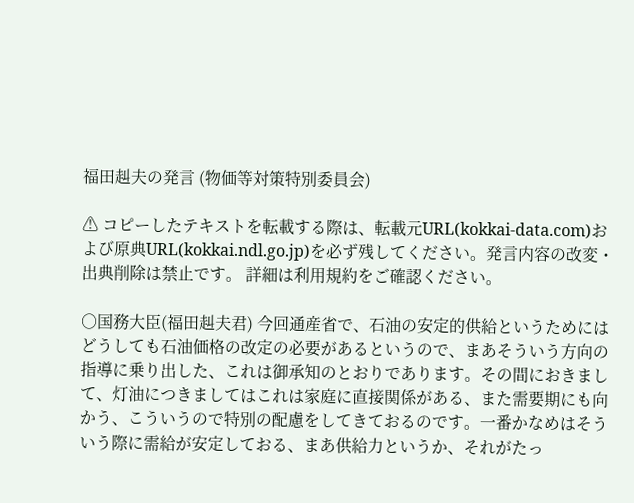福田赳夫の発言 (物価等対策特別委員会)

⚠ コピーしたテキストを転載する際は、転載元URL(kokkai-data.com)および原典URL(kokkai.ndl.go.jp)を必ず残してください。発言内容の改変・出典削除は禁止です。 詳細は利用規約をご確認ください。

○国務大臣(福田赳夫君) 今回通産省で、石油の安定的供給というためにはどうしても石油価格の改定の必要があるというので、まあそういう方向の指導に乗り出した、これは御承知のとおりであります。その間におきまして、灯油につきましてはこれは家庭に直接関係がある、また需要期にも向かう、こういうので特別の配慮をしてきておるのです。一番かなめはそういう際に需給が安定しておる、まあ供給力というか、それがたっ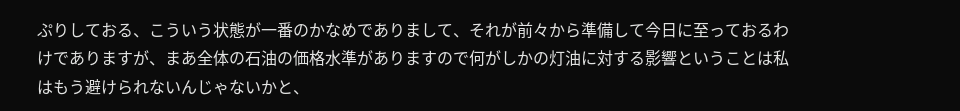ぷりしておる、こういう状態が一番のかなめでありまして、それが前々から準備して今日に至っておるわけでありますが、まあ全体の石油の価格水準がありますので何がしかの灯油に対する影響ということは私はもう避けられないんじゃないかと、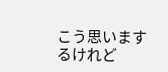こう思いまするけれど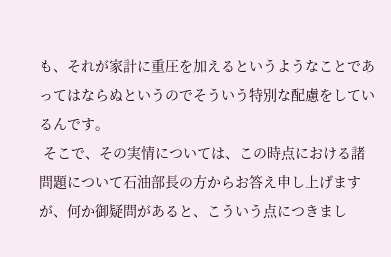も、それが家計に重圧を加えるというようなことであってはならぬというのでそういう特別な配慮をしているんです。
 そこで、その実情については、この時点における諸問題について石油部長の方からお答え申し上げますが、何か御疑問があると、こういう点につきまし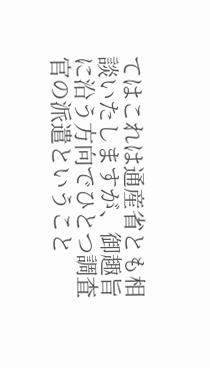てはこれは通産省とも相談いたしますが、御趣旨に沿う方向でひとつ調査官の派遣ということ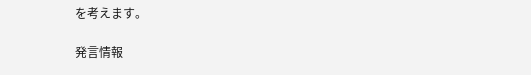を考えます。

発言情報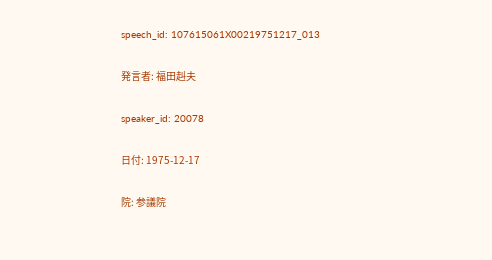speech_id: 107615061X00219751217_013

発言者: 福田赳夫

speaker_id: 20078

日付: 1975-12-17

院: 参議院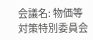会議名: 物価等対策特別委員会